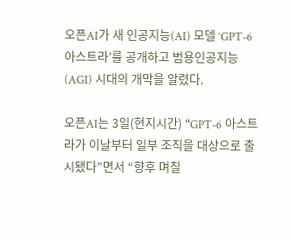오픈AI가 새 인공지능(AI) 모델 ‘GPT-6 아스트라’를 공개하고 범용인공지능(AGI) 시대의 개막을 알렸다.

오픈AI는 3일(현지시간) “GPT-6 아스트라가 이날부터 일부 조직을 대상으로 출시됐다”면서 “향후 며칠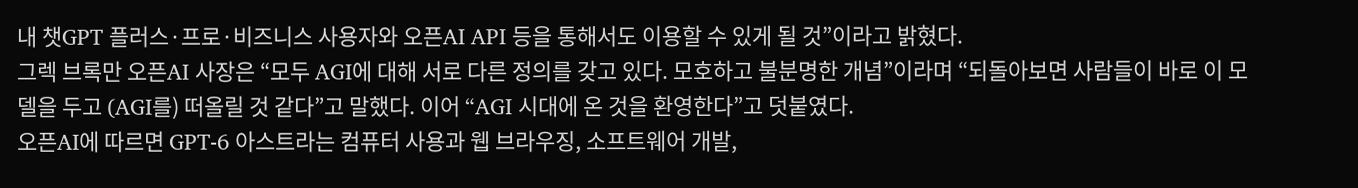내 챗GPT 플러스·프로·비즈니스 사용자와 오픈AI API 등을 통해서도 이용할 수 있게 될 것”이라고 밝혔다.
그렉 브록만 오픈AI 사장은 “모두 AGI에 대해 서로 다른 정의를 갖고 있다. 모호하고 불분명한 개념”이라며 “되돌아보면 사람들이 바로 이 모델을 두고 (AGI를) 떠올릴 것 같다”고 말했다. 이어 “AGI 시대에 온 것을 환영한다”고 덧붙였다.
오픈AI에 따르면 GPT-6 아스트라는 컴퓨터 사용과 웹 브라우징, 소프트웨어 개발,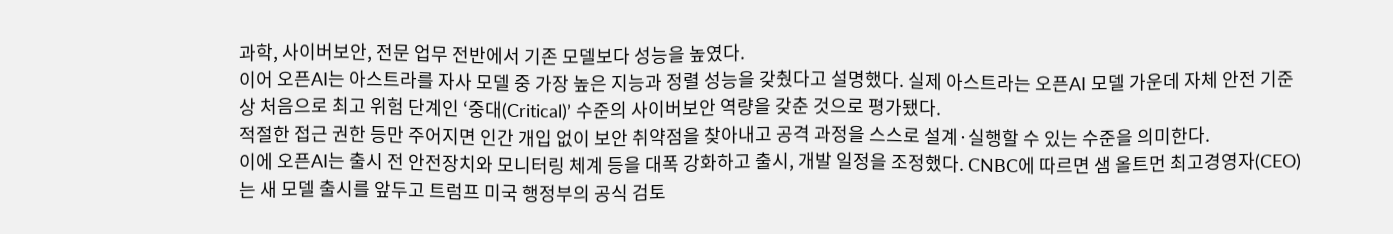과학, 사이버보안, 전문 업무 전반에서 기존 모델보다 성능을 높였다.
이어 오픈AI는 아스트라를 자사 모델 중 가장 높은 지능과 정렬 성능을 갖췄다고 설명했다. 실제 아스트라는 오픈AI 모델 가운데 자체 안전 기준상 처음으로 최고 위험 단계인 ‘중대(Critical)’ 수준의 사이버보안 역량을 갖춘 것으로 평가됐다.
적절한 접근 권한 등만 주어지면 인간 개입 없이 보안 취약점을 찾아내고 공격 과정을 스스로 설계·실행할 수 있는 수준을 의미한다.
이에 오픈AI는 출시 전 안전장치와 모니터링 체계 등을 대폭 강화하고 출시, 개발 일정을 조정했다. CNBC에 따르면 샘 올트먼 최고경영자(CEO)는 새 모델 출시를 앞두고 트럼프 미국 행정부의 공식 검토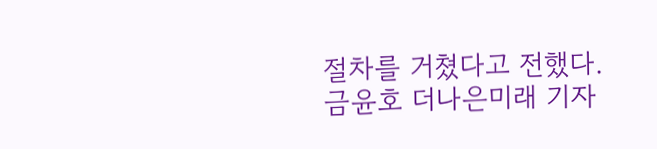절차를 거쳤다고 전했다.
금윤호 더나은미래 기자